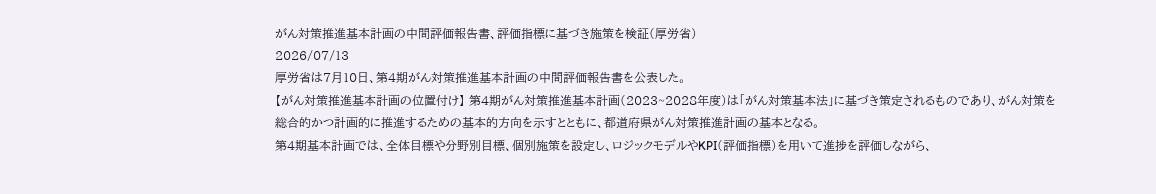がん対策推進基本計画の中間評価報告書、評価指標に基づき施策を検証(厚労省)
2026/07/13
厚労省は7月10日、第4期がん対策推進基本計画の中間評価報告書を公表した。
【がん対策推進基本計画の位置付け】 第4期がん対策推進基本計画(2023~2028年度)は「がん対策基本法」に基づき策定されるものであり、がん対策を総合的かつ計画的に推進するための基本的方向を示すとともに、都道府県がん対策推進計画の基本となる。
第4期基本計画では、全体目標や分野別目標、個別施策を設定し、ロジックモデルやKPI(評価指標)を用いて進捗を評価しながら、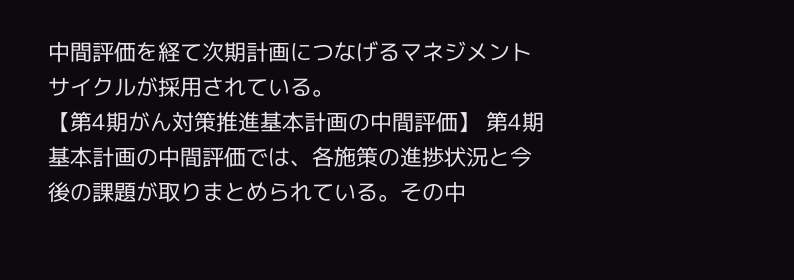中間評価を経て次期計画につなげるマネジメントサイクルが採用されている。
【第4期がん対策推進基本計画の中間評価】 第4期基本計画の中間評価では、各施策の進捗状況と今後の課題が取りまとめられている。その中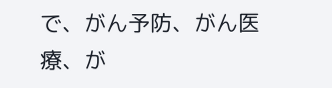で、がん予防、がん医療、が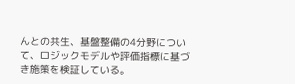んとの共生、基盤整備の4分野について、ロジックモデルや評価指標に基づき施策を検証している。